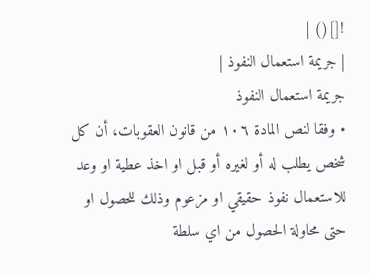![]() |
| جريمة استعمال النفوذ |
جريمة استعمال النفوذ
• وفقا لنص المادة ١٠٦ من قانون العقوبات، أن كل شخص يطلب له أو لغيره أو قبل او اخذ عطية او وعد للاستعمال نفوذ حقيقي او مزعوم وذلك للحصول او حتى محاولة الحصول من اي سلطة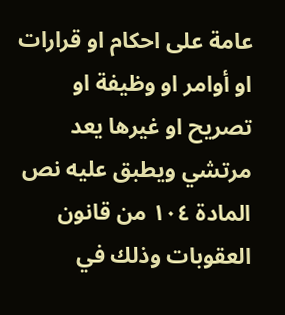عامة على احكام او قرارات او أوامر او وظيفة او تصريح او غيرها يعد مرتشي ويطبق عليه نص المادة ١٠٤ من قانون العقوبات وذلك في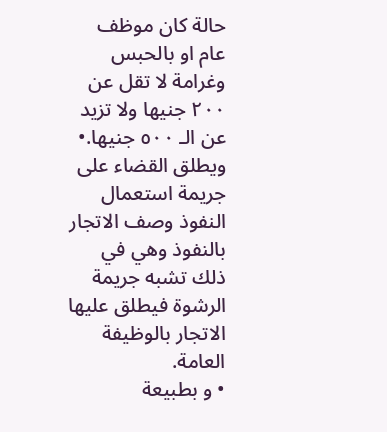حالة كان موظف عام او بالحبس وغرامة لا تقل عن ٢٠٠ جنيها ولا تزيد عن الـ ٥٠٠ جنيها.• ويطلق القضاء على جريمة استعمال النفوذ وصف الاتجار بالنفوذ وهي في ذلك تشبه جريمة الرشوة فيطلق عليها الاتجار بالوظيفة العامة.
• و بطبيعة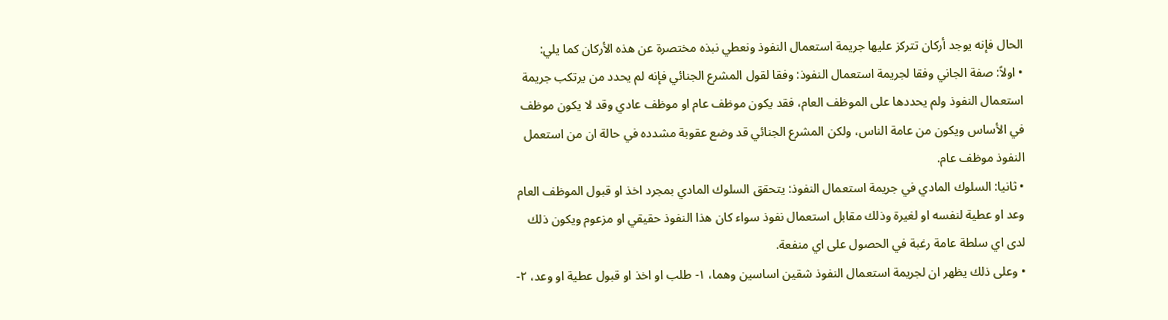الحال فإنه يوجد أركان تتركز عليها جريمة استعمال النفوذ ونعطي نبذه مختصرة عن هذه الأركان كما يلي:
• اولاً: صفة الجاني وفقا لجريمة استعمال النفوذ: وفقا لقول المشرع الجنائي فإنه لم يحدد من يرتكب جريمة استعمال النفوذ ولم يحددها على الموظف العام، فقد يكون موظف عام او موظف عادي وقد لا يكون موظف في الأساس ويكون من عامة الناس، ولكن المشرع الجنائي قد وضع عقوبة مشدده في حالة ان من استعمل النفوذ موظف عام.
• ثانيا: السلوك المادي في جريمة استعمال النفوذ: يتحقق السلوك المادي بمجرد اخذ او قبول الموظف العام وعد او عطية لنفسه او لغيرة وذلك مقابل استعمال نفوذ سواء كان هذا النفوذ حقيقي او مزعوم ويكون ذلك لدى اي سلطة عامة رغبة في الحصول على اي منفعة.
• وعلى ذلك يظهر ان لجريمة استعمال النفوذ شقين اساسين وهما، ١- طلب او اخذ او قبول عطية او وعد، ٢-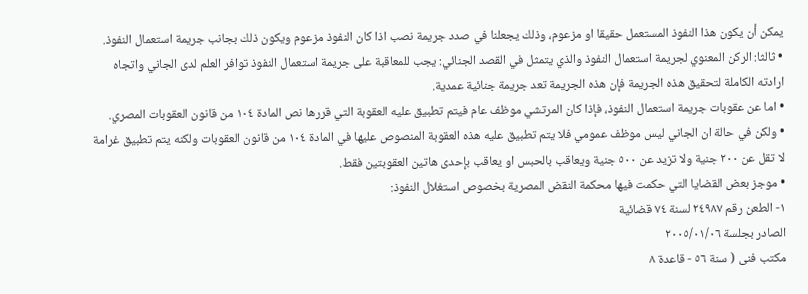يمكن أن يكون هذا النفوذ المستعمل حقيقا او مزعوم، وذلك يجعلنا في صدد جريمة نصب اذا كان النفوذ مزعوم ويكون ذلك بجانب جريمة استعمال النفوذ.
• ثالثا: الركن المعنوي لجريمة استعمال النفوذ والذي يتمثل في القصد الجنائي: يجب للمعاقبة على جريمة استعمال النفوذ توافر العلم لدى الجاني واتجاه ارادته الكاملة لتحقيق هذه الجريمة فإن هذه الجريمة تعد جريمة جنائية عمدية.
• اما عن عقوبات جريمة استعمال النفوذ، فإذا كان المرتشي موظف عام فيتم تطبيق عليه العقوبة التي قررها نص المادة ١٠٤ من قانون العقوبات المصري.
• ولكن في حالة ان الجاني ليس موظف عمومي فلا يتم تطبيق عليه هذه العقوبة المنصوص عليها في المادة ١٠٤ من قانون العقوبات ولكنه يتم تطبيق غرامة لا تقل عن ٢٠٠ جنية ولا تزيد عن ٥٠٠ جنية ويعاقب بالحبس او يعاقب بإحدى هاتين العقوبتين فقط.
• موجز بعض القضايا التي حكمت فيها محكمة النقض المصرية بخصوص استغلال النفوذ:
١- الطعن رقم ٢٤٩٨٧ لسنة ٧٤ قضائية
الصادر بجلسة ٢٠٠٥/٠١/٠٦
مكتب فنى ( سنة ٥٦ - قاعدة ٨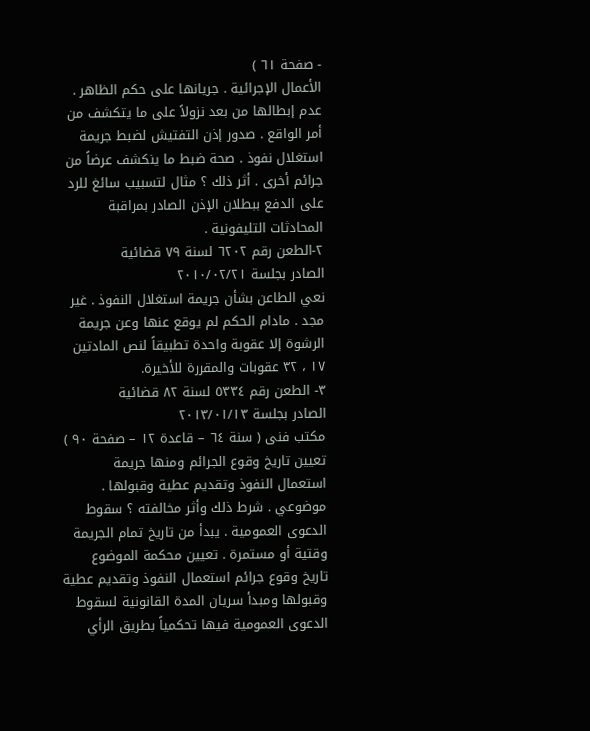- صفحة ٦١ )
الأعمال الإجرائية . جريانها على حكم الظاهر . عدم إبطالها من بعد نزولاً على ما يتكشف من أمر الواقع . صدور إذن التفتيش لضبط جريمة استغلال نفوذ . صحة ضبط ما ينكشف عرضاً من جرائم أخرى . أثر ذلك ؟ مثال لتسبيب سائغ للرد على الدفع ببطلان الإذن الصادر بمراقبة المحادثات التليفونية .
٢-الطعن رقم ٦٢٠٢ لسنة ٧٩ قضائية
الصادر بجلسة ٢٠١٠/٠٢/٢١
نعي الطاعن بشأن جريمة استغلال النفوذ . غير مجد . مادام الحكم لم يوقع عنها وعن جريمة الرشوة إلا عقوبة واحدة تطبيقاً لنص المادتين ١٧ ، ٣٢ عقوبات والمقررة للأخيرة.
٣- الطعن رقم ٥٣٣٤ لسنة ٨٢ قضائية
الصادر بجلسة ٢٠١٣/٠١/١٣
مكتب فنى ( سنة ٦٤ – قاعدة ١٢ – صفحة ٩٠ )
تعيين تاريخ وقوع الجرائم ومنها جريمة استعمال النفوذ وتقديم عطية وقبولها . موضوعي . شرط ذلك وأثر مخالفته ؟ سقوط الدعوى العمومية . يبدأ من تاريخ تمام الجريمة وقتية أو مستمرة . تعيين محكمة الموضوع تاريخ وقوع جرائم استعمال النفوذ وتقديم عطية وقبولها ومبدأ سريان المدة القانونية لسقوط الدعوى العمومية فيها تحكمياً بطريق الرأي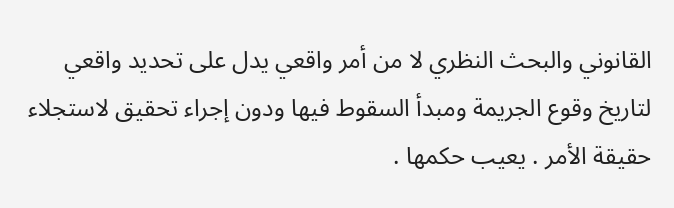القانوني والبحث النظري لا من أمر واقعي يدل على تحديد واقعي لتاريخ وقوع الجريمة ومبدأ السقوط فيها ودون إجراء تحقيق لاستجلاء حقيقة الأمر . يعيب حكمها .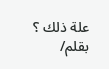علة ذلك ؟
بقلم/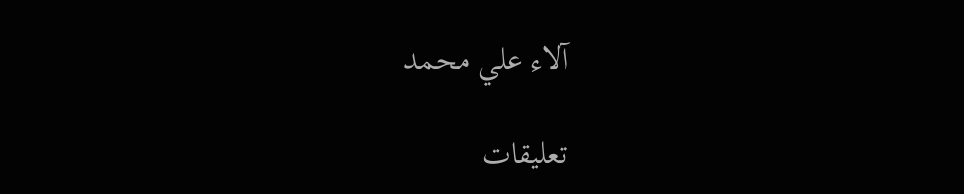آلاء علي محمد

تعليقات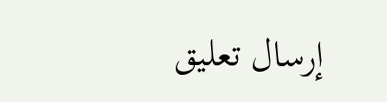إرسال تعليق